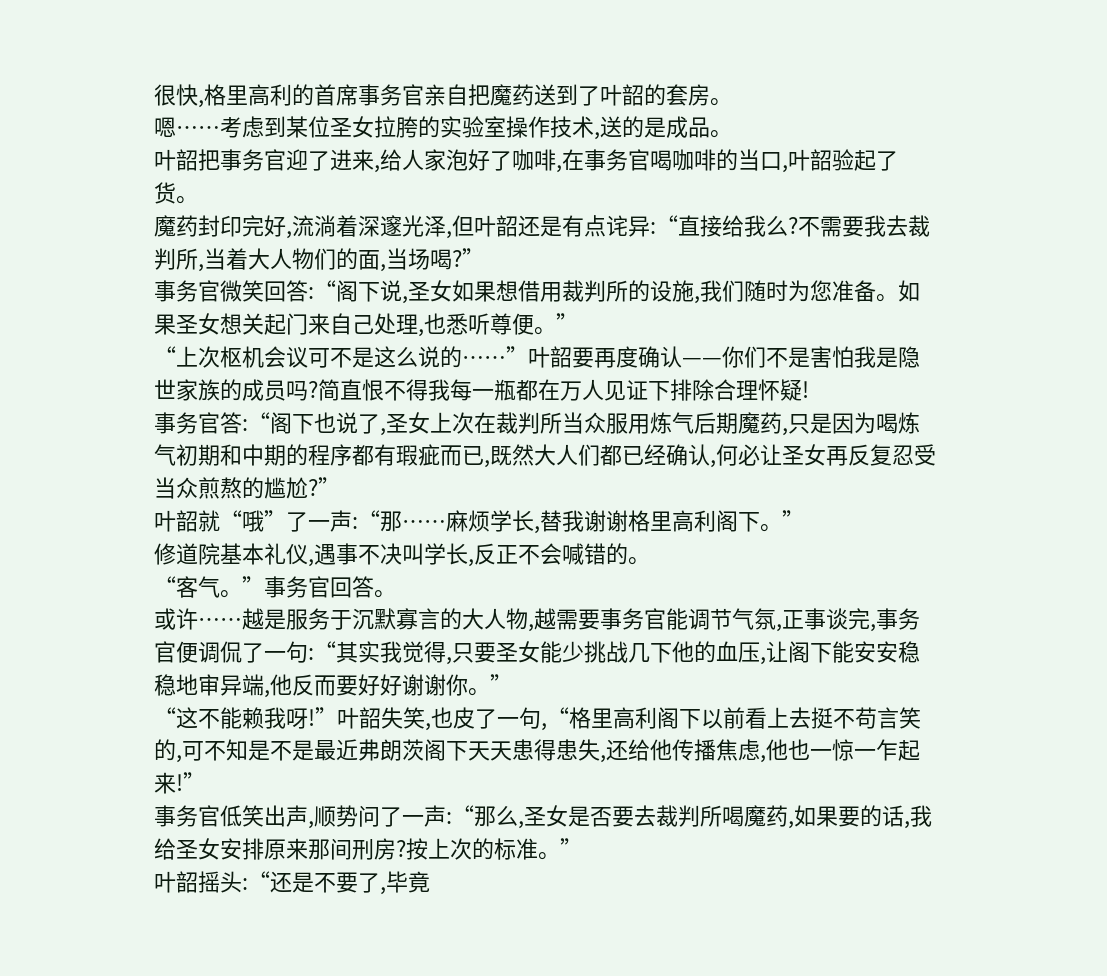很快,格里高利的首席事务官亲自把魔药送到了叶韶的套房。
嗯……考虑到某位圣女拉胯的实验室操作技术,送的是成品。
叶韶把事务官迎了进来,给人家泡好了咖啡,在事务官喝咖啡的当口,叶韶验起了货。
魔药封印完好,流淌着深邃光泽,但叶韶还是有点诧异:“直接给我么?不需要我去裁判所,当着大人物们的面,当场喝?”
事务官微笑回答:“阁下说,圣女如果想借用裁判所的设施,我们随时为您准备。如果圣女想关起门来自己处理,也悉听尊便。”
“上次枢机会议可不是这么说的……”叶韶要再度确认——你们不是害怕我是隐世家族的成员吗?简直恨不得我每一瓶都在万人见证下排除合理怀疑!
事务官答:“阁下也说了,圣女上次在裁判所当众服用炼气后期魔药,只是因为喝炼气初期和中期的程序都有瑕疵而已,既然大人们都已经确认,何必让圣女再反复忍受当众煎熬的尴尬?”
叶韶就“哦”了一声:“那……麻烦学长,替我谢谢格里高利阁下。”
修道院基本礼仪,遇事不决叫学长,反正不会喊错的。
“客气。”事务官回答。
或许……越是服务于沉默寡言的大人物,越需要事务官能调节气氛,正事谈完,事务官便调侃了一句:“其实我觉得,只要圣女能少挑战几下他的血压,让阁下能安安稳稳地审异端,他反而要好好谢谢你。”
“这不能赖我呀!”叶韶失笑,也皮了一句,“格里高利阁下以前看上去挺不苟言笑的,可不知是不是最近弗朗茨阁下天天患得患失,还给他传播焦虑,他也一惊一乍起来!”
事务官低笑出声,顺势问了一声:“那么,圣女是否要去裁判所喝魔药,如果要的话,我给圣女安排原来那间刑房?按上次的标准。”
叶韶摇头:“还是不要了,毕竟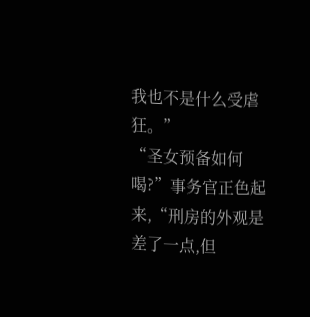我也不是什么受虐狂。”
“圣女预备如何喝?”事务官正色起来,“刑房的外观是差了一点,但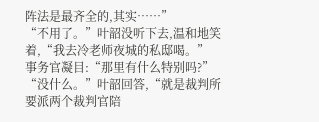阵法是最齐全的,其实……”
“不用了。”叶韶没听下去,温和地笑着,“我去冷老师夜城的私邸喝。”
事务官凝目:“那里有什么特别吗?”
“没什么。”叶韶回答,“就是裁判所要派两个裁判官陪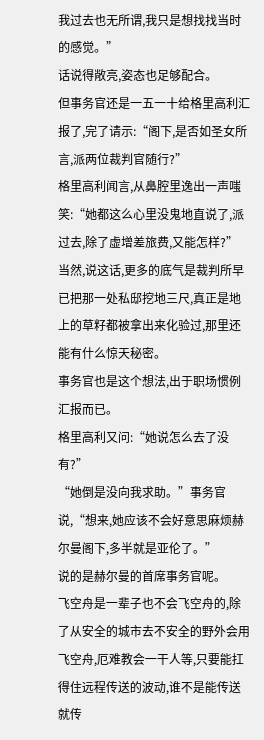我过去也无所谓,我只是想找找当时的感觉。”
话说得敞亮,姿态也足够配合。
但事务官还是一五一十给格里高利汇报了,完了请示:“阁下,是否如圣女所言,派两位裁判官随行?”
格里高利闻言,从鼻腔里逸出一声嗤笑:“她都这么心里没鬼地直说了,派过去,除了虚增差旅费,又能怎样?”
当然,说这话,更多的底气是裁判所早已把那一处私邸挖地三尺,真正是地上的草籽都被拿出来化验过,那里还能有什么惊天秘密。
事务官也是这个想法,出于职场惯例汇报而已。
格里高利又问:“她说怎么去了没有?”
“她倒是没向我求助。”事务官说,“想来,她应该不会好意思麻烦赫尔曼阁下,多半就是亚伦了。”
说的是赫尔曼的首席事务官呢。
飞空舟是一辈子也不会飞空舟的,除了从安全的城市去不安全的野外会用飞空舟,厄难教会一干人等,只要能扛得住远程传送的波动,谁不是能传送就传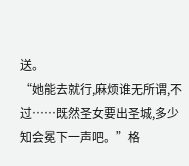送。
“她能去就行,麻烦谁无所谓,不过……既然圣女要出圣城,多少知会冕下一声吧。”格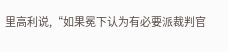里高利说,“如果冕下认为有必要派裁判官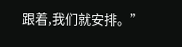跟着,我们就安排。”